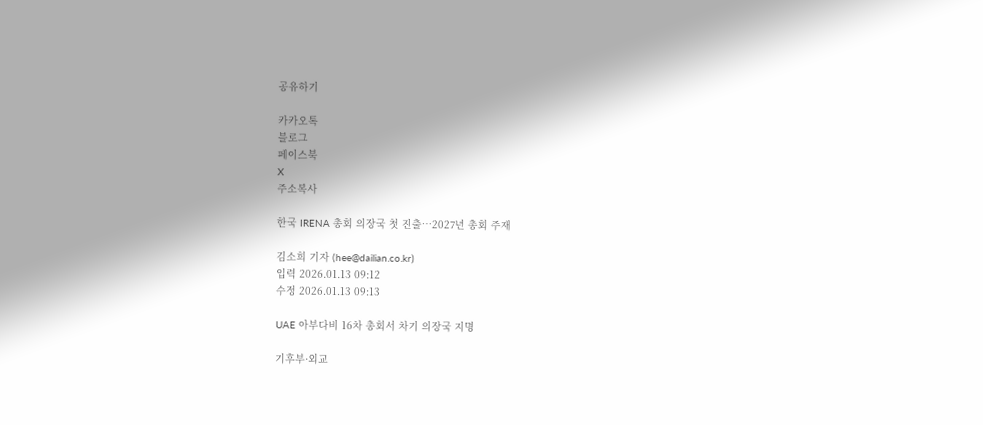공유하기

카카오톡
블로그
페이스북
X
주소복사

한국 IRENA 총회 의장국 첫 진출…2027년 총회 주재

김소희 기자 (hee@dailian.co.kr)
입력 2026.01.13 09:12
수정 2026.01.13 09:13

UAE 아부다비 16차 총회서 차기 의장국 지명

기후부·외교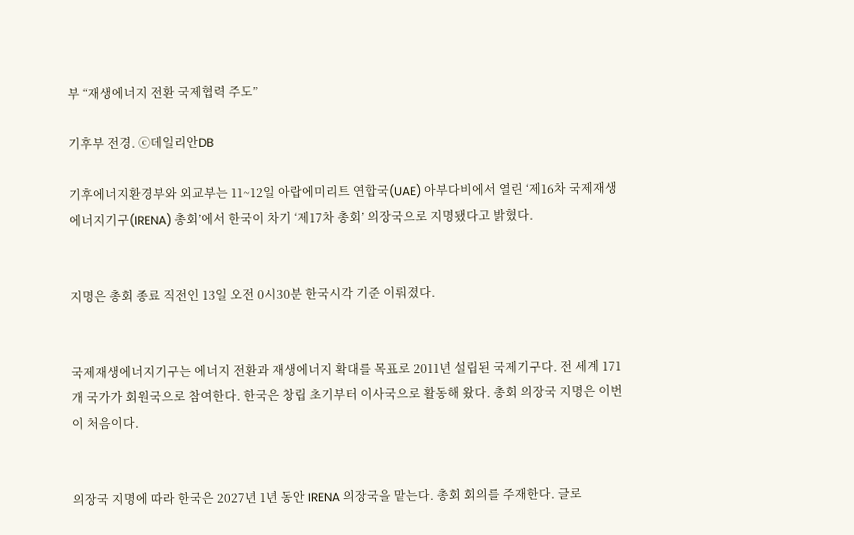부 “재생에너지 전환 국제협력 주도”

기후부 전경. ⓒ데일리안DB

기후에너지환경부와 외교부는 11~12일 아랍에미리트 연합국(UAE) 아부다비에서 열린 ‘제16차 국제재생에너지기구(IRENA) 총회’에서 한국이 차기 ‘제17차 총회’ 의장국으로 지명됐다고 밝혔다.


지명은 총회 종료 직전인 13일 오전 0시30분 한국시각 기준 이뤄졌다.


국제재생에너지기구는 에너지 전환과 재생에너지 확대를 목표로 2011년 설립된 국제기구다. 전 세계 171개 국가가 회원국으로 참여한다. 한국은 창립 초기부터 이사국으로 활동해 왔다. 총회 의장국 지명은 이번이 처음이다.


의장국 지명에 따라 한국은 2027년 1년 동안 IRENA 의장국을 맡는다. 총회 회의를 주재한다. 글로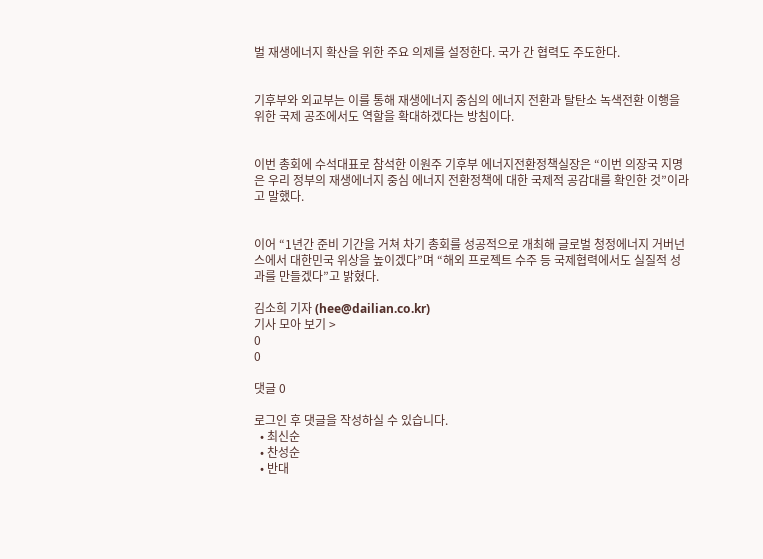벌 재생에너지 확산을 위한 주요 의제를 설정한다. 국가 간 협력도 주도한다.


기후부와 외교부는 이를 통해 재생에너지 중심의 에너지 전환과 탈탄소 녹색전환 이행을 위한 국제 공조에서도 역할을 확대하겠다는 방침이다.


이번 총회에 수석대표로 참석한 이원주 기후부 에너지전환정책실장은 “이번 의장국 지명은 우리 정부의 재생에너지 중심 에너지 전환정책에 대한 국제적 공감대를 확인한 것”이라고 말했다.


이어 “1년간 준비 기간을 거쳐 차기 총회를 성공적으로 개최해 글로벌 청정에너지 거버넌스에서 대한민국 위상을 높이겠다”며 “해외 프로젝트 수주 등 국제협력에서도 실질적 성과를 만들겠다”고 밝혔다.

김소희 기자 (hee@dailian.co.kr)
기사 모아 보기 >
0
0

댓글 0

로그인 후 댓글을 작성하실 수 있습니다.
  • 최신순
  • 찬성순
  • 반대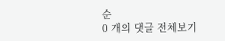순
0 개의 댓글 전체보기